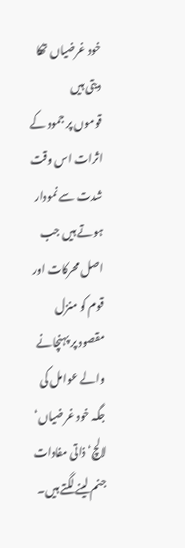خود غرضیاں تھکا دیتی ہیں
قوموں پر جمود کے اثرات اس وقت شدت سے نمودار ہوتے ہیں جب اصل محرکات اور قوم کو منزل مقصود پر پہنچانے والے عوامل کی جگہ خود غرضیاں‘ لالچ‘ ذاتی مفادات جنم لینے لگتے ہیں۔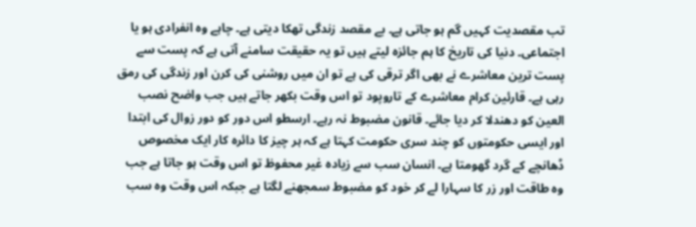تب مقصدیت کہیں گم ہو جاتی ہے۔ بے مقصد زندگی تھکا دیتی ہے۔ چاہے وہ انفرادی ہو یا اجتماعی۔ دنیا کی تاریخ کا ہم جائزہ لیتے ہیں تو یہ حقیقت سامنے آتی ہے کہ پست سے پست ترین معاشرے نے بھی اگر ترقی کی ہے تو ان میں روشنی کی کرن اور زندگی کی رمق رہی ہے۔ قارئین کرام معاشرے کے تاروپود تو اس وقت بکھر جاتے ہیں جب واضح نصب العین کو دھندلا کر دیا جائے۔ قانون مضبوط نہ رہے۔ ارسطو اس دور کو دور زوال کی ابتدا اور ایسی حکومتوں کو چند سری حکومت کہتا ہے کہ ہر چیز کا دائرہ کار ایک مخصوص ڈھانچے کے گرد گھومتا ہے۔ انسان سب سے زیادہ غیر محفوظ تو اس وقت ہو جاتا ہے جب وہ طاقت اور زر کا سہارا لے کر خود کو مضبوط سمجھنے لگتا ہے جبکہ اس وقت وہ سب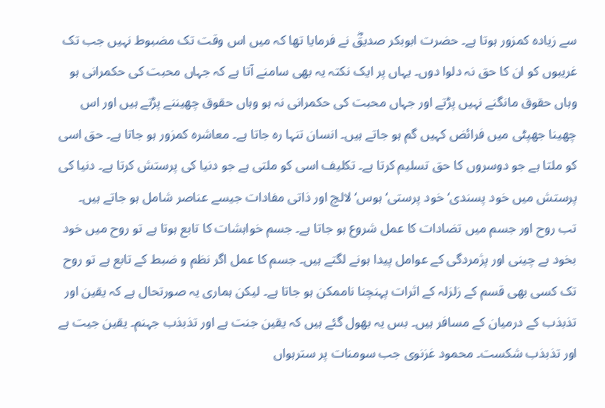سے زیادہ کمزور ہوتا ہے۔ حضرت ابوبکر صدیقؓ نے فرمایا تھا کہ میں اس وقت تک مضبوط نہیں جب تک غریبوں کو ان کا حق نہ دلوا دوں۔ یہاں پر ایک نکتہ یہ بھی سامنے آتا ہے کہ جہاں محبت کی حکمرانی ہو وہاں حقوق مانگنے نہیں پڑتے اور جہاں محبت کی حکمرانی نہ ہو وہاں حقوق چھیننے پڑتے ہیں اور اس چھینا جھپٹی میں فرائض کہیں گم ہو جاتے ہیں۔ انسان تنہا رہ جاتا ہے۔ معاشرہ کمزور ہو جاتا ہے۔ حق اسی کو ملتا ہے جو دوسروں کا حق تسلیم کرتا ہے۔ تکلیف اسی کو ملتی ہے جو دنیا کی پرستش کرتا ہے۔ دنیا کی پرستش میں خود پسندی‘ خود پرستی‘ ہوس‘ لالچ اور ذاتی مفادات جیسے عناصر شامل ہو جاتے ہیں۔ تب روح اور جسم میں تضادات کا عمل شروع ہو جاتا ہے۔ جسم خواہشات کا تابع ہوتا ہے تو روح میں خود بخود بے چینی اور پژمردگی کے عوامل پیدا ہونے لگتے ہیں۔ جسم کا عمل اگر نظم و ضبط کے تابع ہے تو روح تک کسی بھی قسم کے زلزلہ کے اثرات پہنچنا ناممکن ہو جاتا ہے۔ لیکن ہماری یہ صورتحال ہے کہ یقین اور تذبذب کے درمیان کے مسافر ہیں۔ بس یہ بھول گئے ہیں کہ یقین جنت ہے اور تذبذب جہنم۔ یقین جیت ہے اور تذبذب شکست۔ محمود غزنوی جب سومنات پر سترہواں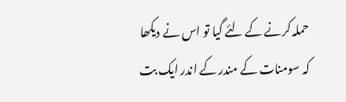حملہ کرنے کے لئے گیا تو اس نے دیکھا کہ سومنات کے مندر کے اندر ایک بت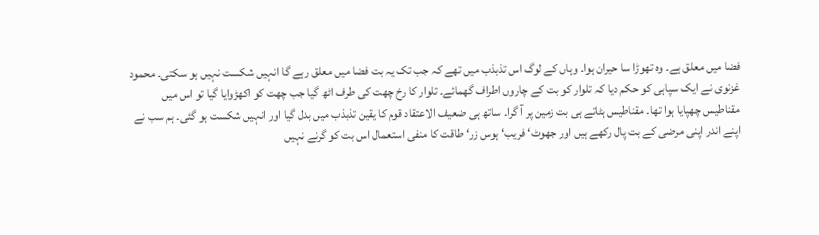فضا میں معلق ہے۔ وہ تھوڑا سا حیران ہوا۔ وہاں کے لوگ اس تذبذب میں تھے کہ جب تک یہ بت فضا میں معلق رہے گا انہیں شکست نہیں ہو سکتی۔ محمود غزنوی نے ایک سپاہی کو حکم دیا کہ تلوار کو بت کے چاروں اطراف گھمائے۔ تلوار کا رخ چھت کی طرف اٹھ گیا جب چھت کو اکھڑوایا گیا تو اس میں مقناطیس چھپایا ہوا تھا۔ مقناطیس ہٹاتے ہی بت زمین پر آ گرا۔ ساتھ ہی ضعیف الاعتقاد قوم کا یقین تذبذب میں بدل گیا اور انہیں شکست ہو گئی۔ ہم سب نے اپنے اندر اپنی مرضی کے بت پال رکھے ہیں اور جھوٹ‘ فریب‘ ہوس زر‘ طاقت کا منفی استعمال اس بت کو گرنے نہیں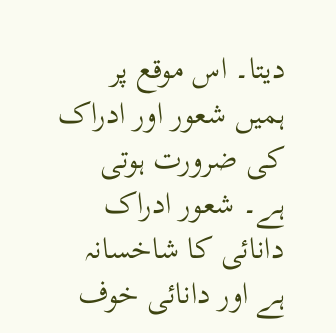دیتا۔ اس موقع پر ہمیں شعور اور ادراک کی ضرورت ہوتی ہے۔ شعور ادراک دانائی کا شاخسانہ ہے اور دانائی خوف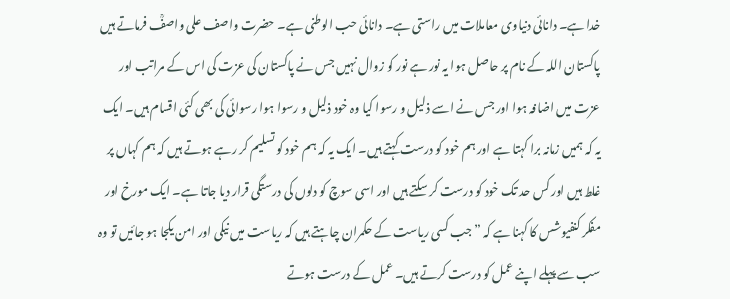خدا ہے۔ دانائی دنیاوی معاملات میں راستی ہے۔ دانائی حب الوطنی ہے۔ حضرت واصف علی واصفؒ فرماتے ہیں پاکستان اللہ کے نام پر حاصل ہوا یہ نور ہے نور کو زوال نہیں جس نے پاکستان کی عزت کی اس کے مراتب اور عزت میں اضافہ ہوا اور جس نے اسے ذلیل و رسوا کیا وہ خود ذلیل و رسوا ہوا رسوائی کی بھی کئی اقسام ہیں۔ ایک یہ کہ ہمیں زمانہ برا کہتا ہے اور ہم خود کو درست کہتے ہیں۔ ایک یہ کہ ہم خود کو تسلیم کر رہے ہوتے ہیں کہ ہم کہاں پر غلط ہیں اور کس حد تک خود کو درست کر سکتے ہیں اور اسی سوچ کو دلوں کی درستگی قرار دیا جاتا ہے۔ ایک مورخ اور مفکر کنفیوشس کا کہنا ہے کہ ”جب کسی ریاست کے حکمران چاہتے ہیں کہ ریاست میں نیکی اور امن یکجا ہو جائیں تو وہ سب سے پہلے اپنے عمل کو درست کرتے ہیں۔ عمل کے درست ہوتے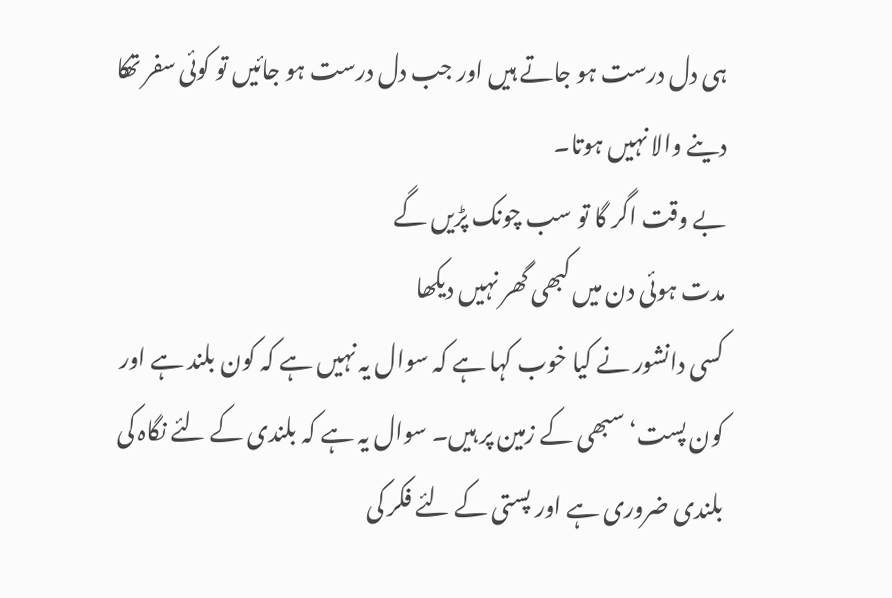ہی دل درست ہو جاتے ہیں اور جب دل درست ہو جائیں تو کوئی سفر تھکا دینے والا نہیں ہوتا۔
بے وقت اگر گا تو سب چونک پڑیں گے
مدت ہوئی دن میں کبھی گھر نہیں دیکھا
کسی دانشور نے کیا خوب کہا ہے کہ سوال یہ نہیں ہے کہ کون بلند ہے اور کون پست‘ سبھی کے زمین پر ہیں۔ سوال یہ ہے کہ بلندی کے لئے نگاہ کی بلندی ضروری ہے اور پستی کے لئے فکر کی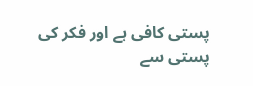پستی کافی ہے اور فکر کی پستی سے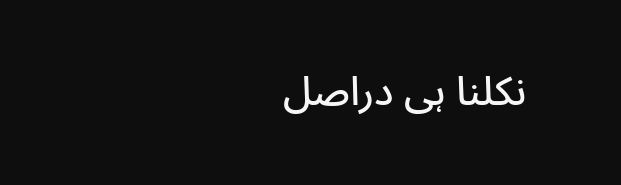نکلنا ہی دراصل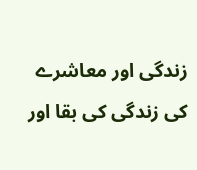زندگی اور معاشرے کی زندگی کی بقا اور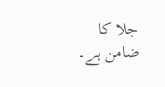جلا کا ضامن ہے۔